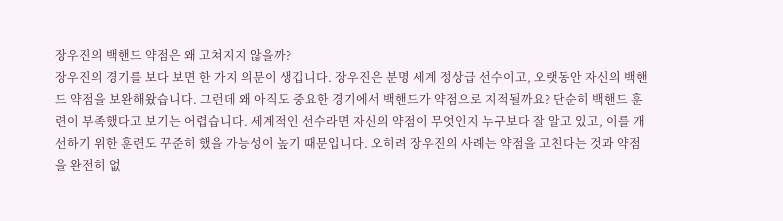장우진의 백핸드 약점은 왜 고쳐지지 않을까?
장우진의 경기를 보다 보면 한 가지 의문이 생깁니다. 장우진은 분명 세계 정상급 선수이고, 오랫동안 자신의 백핸드 약점을 보완해왔습니다. 그런데 왜 아직도 중요한 경기에서 백핸드가 약점으로 지적될까요? 단순히 백핸드 훈련이 부족했다고 보기는 어렵습니다. 세계적인 선수라면 자신의 약점이 무엇인지 누구보다 잘 알고 있고, 이를 개선하기 위한 훈련도 꾸준히 했을 가능성이 높기 때문입니다. 오히려 장우진의 사례는 약점을 고친다는 것과 약점을 완전히 없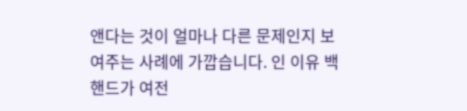앤다는 것이 얼마나 다른 문제인지 보여주는 사례에 가깝습니다. 인 이유 백핸드가 여전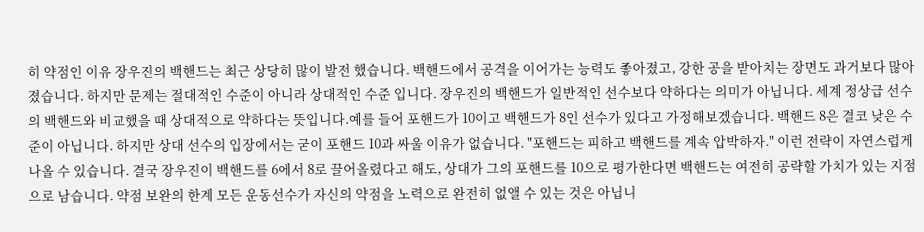히 약점인 이유 장우진의 백핸드는 최근 상당히 많이 발전 했습니다. 백핸드에서 공격을 이어가는 능력도 좋아졌고, 강한 공을 받아치는 장면도 과거보다 많아졌습니다. 하지만 문제는 절대적인 수준이 아니라 상대적인 수준 입니다. 장우진의 백핸드가 일반적인 선수보다 약하다는 의미가 아닙니다. 세계 정상급 선수의 백핸드와 비교했을 때 상대적으로 약하다는 뜻입니다.예를 들어 포핸드가 10이고 백핸드가 8인 선수가 있다고 가정해보겠습니다. 백핸드 8은 결코 낮은 수준이 아닙니다. 하지만 상대 선수의 입장에서는 굳이 포핸드 10과 싸울 이유가 없습니다. "포핸드는 피하고 백핸드를 계속 압박하자." 이런 전략이 자연스럽게 나올 수 있습니다. 결국 장우진이 백핸드를 6에서 8로 끌어올렸다고 해도, 상대가 그의 포핸드를 10으로 평가한다면 백핸드는 여전히 공략할 가치가 있는 지점으로 남습니다. 약점 보완의 한계 모든 운동선수가 자신의 약점을 노력으로 완전히 없앨 수 있는 것은 아닙니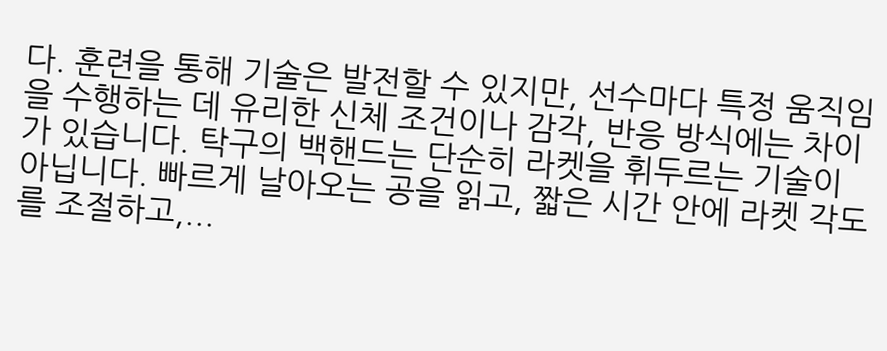다. 훈련을 통해 기술은 발전할 수 있지만, 선수마다 특정 움직임을 수행하는 데 유리한 신체 조건이나 감각, 반응 방식에는 차이가 있습니다. 탁구의 백핸드는 단순히 라켓을 휘두르는 기술이 아닙니다. 빠르게 날아오는 공을 읽고, 짧은 시간 안에 라켓 각도를 조절하고,...